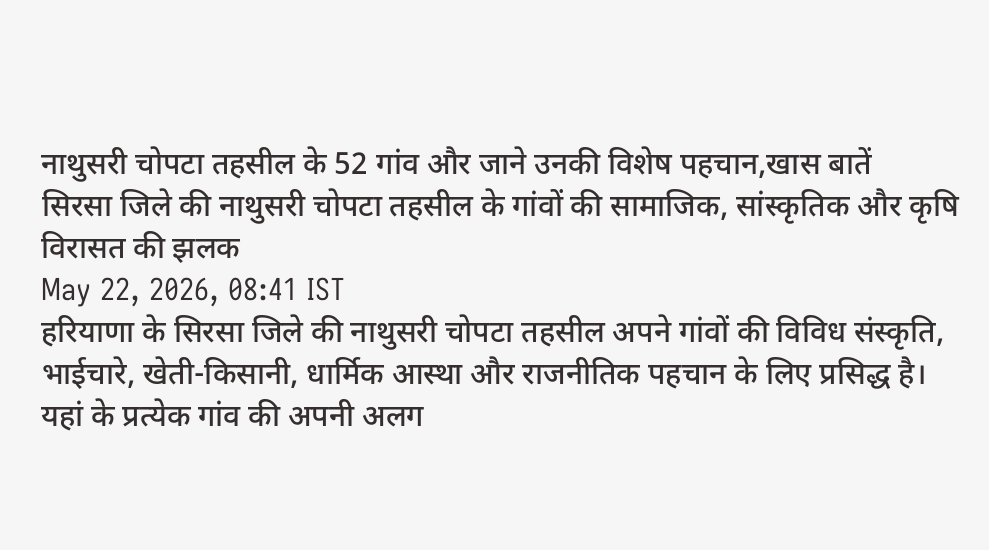नाथुसरी चोपटा तहसील के 52 गांव और जाने उनकी विशेष पहचान,खास बातें
सिरसा जिले की नाथुसरी चोपटा तहसील के गांवों की सामाजिक, सांस्कृतिक और कृषि विरासत की झलक
May 22, 2026, 08:41 IST
हरियाणा के सिरसा जिले की नाथुसरी चोपटा तहसील अपने गांवों की विविध संस्कृति, भाईचारे, खेती-किसानी, धार्मिक आस्था और राजनीतिक पहचान के लिए प्रसिद्ध है।
यहां के प्रत्येक गांव की अपनी अलग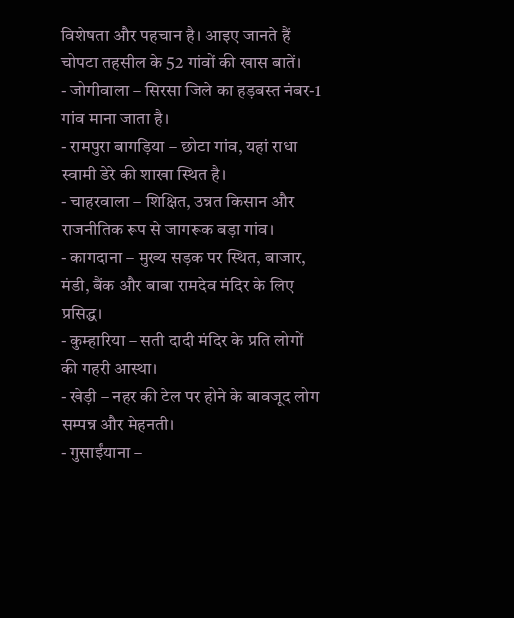विशेषता और पहचान है। आइए जानते हैं चोपटा तहसील के 52 गांवों की खास बातें।
- जोगीवाला – सिरसा जिले का हड़बस्त नंबर-1 गांव माना जाता है।
- रामपुरा बागड़िया – छोटा गांव, यहां राधा स्वामी डेरे की शाखा स्थित है।
- चाहरवाला – शिक्षित, उन्नत किसान और राजनीतिक रूप से जागरूक बड़ा गांव।
- कागदाना – मुख्य सड़क पर स्थित, बाजार, मंडी, बैंक और बाबा रामदेव मंदिर के लिए प्रसिद्ध।
- कुम्हारिया – सती दादी मंदिर के प्रति लोगों की गहरी आस्था।
- खेड़ी – नहर की टेल पर होने के बावजूद लोग सम्पन्न और मेहनती।
- गुसाईंयाना –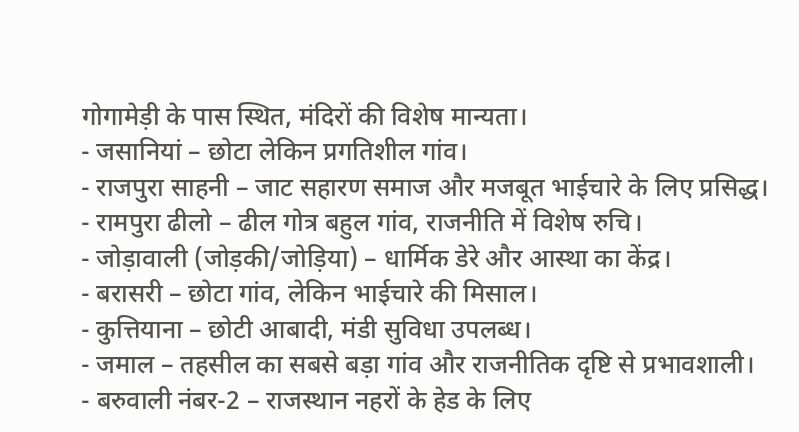गोगामेड़ी के पास स्थित, मंदिरों की विशेष मान्यता।
- जसानियां – छोटा लेकिन प्रगतिशील गांव।
- राजपुरा साहनी – जाट सहारण समाज और मजबूत भाईचारे के लिए प्रसिद्ध।
- रामपुरा ढीलो – ढील गोत्र बहुल गांव, राजनीति में विशेष रुचि।
- जोड़ावाली (जोड़की/जोड़िया) – धार्मिक डेरे और आस्था का केंद्र।
- बरासरी – छोटा गांव, लेकिन भाईचारे की मिसाल।
- कुत्तियाना – छोटी आबादी, मंडी सुविधा उपलब्ध।
- जमाल – तहसील का सबसे बड़ा गांव और राजनीतिक दृष्टि से प्रभावशाली।
- बरुवाली नंबर-2 – राजस्थान नहरों के हेड के लिए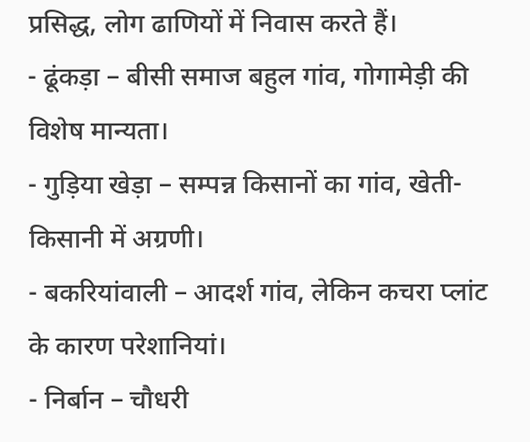प्रसिद्ध, लोग ढाणियों में निवास करते हैं।
- ढूंकड़ा – बीसी समाज बहुल गांव, गोगामेड़ी की विशेष मान्यता।
- गुड़िया खेड़ा – सम्पन्न किसानों का गांव, खेती-किसानी में अग्रणी।
- बकरियांवाली – आदर्श गांव, लेकिन कचरा प्लांट के कारण परेशानियां।
- निर्बान – चौधरी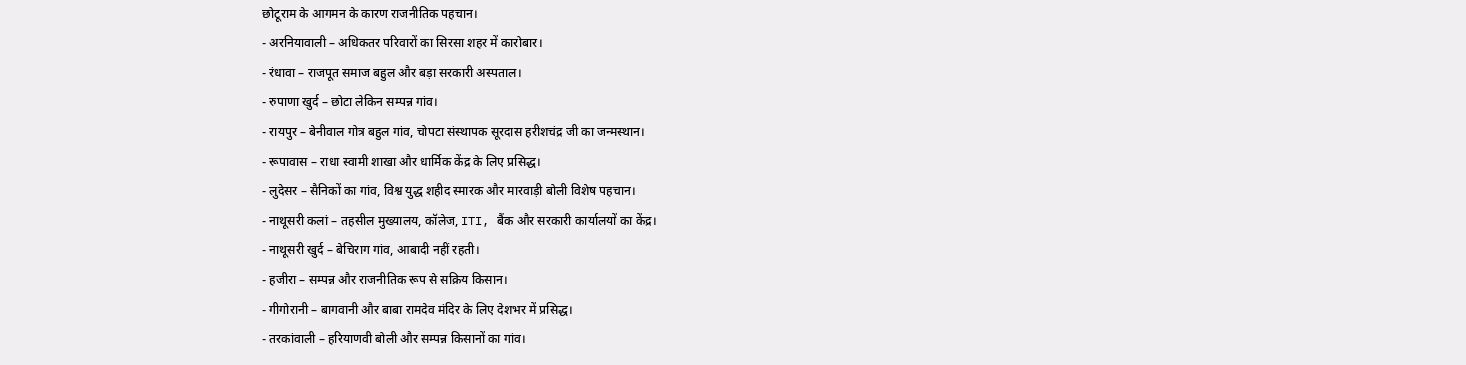छोटूराम के आगमन के कारण राजनीतिक पहचान।
- अरनियावाली – अधिकतर परिवारों का सिरसा शहर में कारोबार।
- रंधावा – राजपूत समाज बहुल और बड़ा सरकारी अस्पताल।
- रुपाणा खुर्द – छोटा लेकिन सम्पन्न गांव।
- रायपुर – बेनीवाल गोत्र बहुल गांव, चोपटा संस्थापक सूरदास हरीशचंद्र जी का जन्मस्थान।
- रूपावास – राधा स्वामी शाखा और धार्मिक केंद्र के लिए प्रसिद्ध।
- लुदेसर – सैनिकों का गांव, विश्व युद्ध शहीद स्मारक और मारवाड़ी बोली विशेष पहचान।
- नाथूसरी कलां – तहसील मुख्यालय, कॉलेज, ITI, बैंक और सरकारी कार्यालयों का केंद्र।
- नाथूसरी खुर्द – बेचिराग गांव, आबादी नहीं रहती।
- हजीरा – सम्पन्न और राजनीतिक रूप से सक्रिय किसान।
- गीगोरानी – बागवानी और बाबा रामदेव मंदिर के लिए देशभर में प्रसिद्ध।
- तरकांवाली – हरियाणवी बोली और सम्पन्न किसानों का गांव।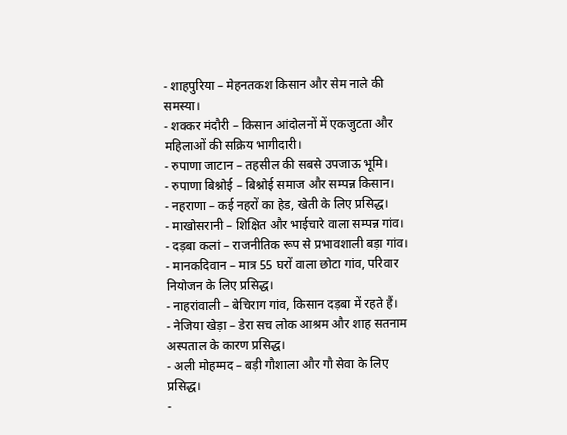- शाहपुरिया – मेहनतकश किसान और सेम नाले की समस्या।
- शक्कर मंदौरी – किसान आंदोलनों में एकजुटता और महिलाओं की सक्रिय भागीदारी।
- रुपाणा जाटान – तहसील की सबसे उपजाऊ भूमि।
- रुपाणा बिश्नोई – बिश्नोई समाज और सम्पन्न किसान।
- नहराणा – कई नहरों का हेड, खेती के लिए प्रसिद्ध।
- माखोसरानी – शिक्षित और भाईचारे वाला सम्पन्न गांव।
- दड़बा कलां – राजनीतिक रूप से प्रभावशाली बड़ा गांव।
- मानकदिवान – मात्र 55 घरों वाला छोटा गांव, परिवार नियोजन के लिए प्रसिद्ध।
- नाहरांवाली – बेचिराग गांव, किसान दड़बा में रहते हैं।
- नेजिया खेड़ा – डेरा सच लोक आश्रम और शाह सतनाम अस्पताल के कारण प्रसिद्ध।
- अली मोहम्मद – बड़ी गौशाला और गौ सेवा के लिए प्रसिद्ध।
-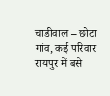चाडीवाल – छोटा गांव, कई परिवार रायपुर में बसे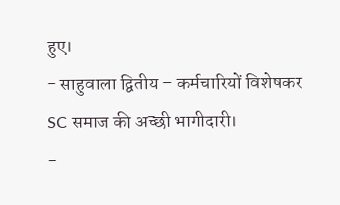हुए।
- साहुवाला द्वितीय – कर्मचारियों विशेषकर SC समाज की अच्छी भागीदारी।
-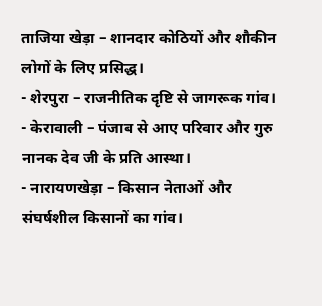ताजिया खेड़ा – शानदार कोठियों और शौकीन लोगों के लिए प्रसिद्ध।
- शेरपुरा – राजनीतिक दृष्टि से जागरूक गांव।
- केरावाली – पंजाब से आए परिवार और गुरु नानक देव जी के प्रति आस्था।
- नारायणखेड़ा – किसान नेताओं और संघर्षशील किसानों का गांव।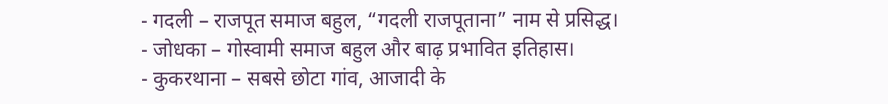- गदली – राजपूत समाज बहुल, “गदली राजपूताना” नाम से प्रसिद्ध।
- जोधका – गोस्वामी समाज बहुल और बाढ़ प्रभावित इतिहास।
- कुकरथाना – सबसे छोटा गांव, आजादी के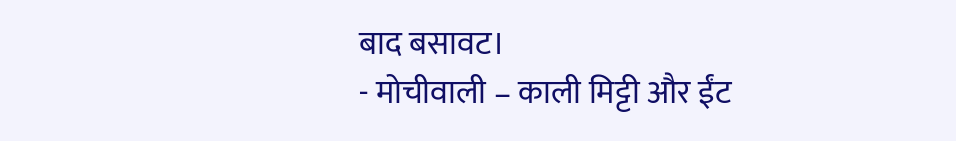बाद बसावट।
- मोचीवाली – काली मिट्टी और ईंट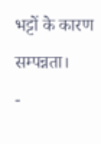भट्टों के कारण सम्पन्नता।
-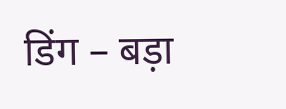डिंग – बड़ा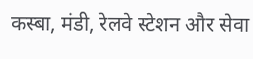कस्बा, मंडी, रेलवे स्टेशन और सेवा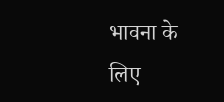भावना के लिए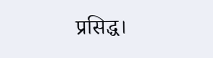प्रसिद्ध।